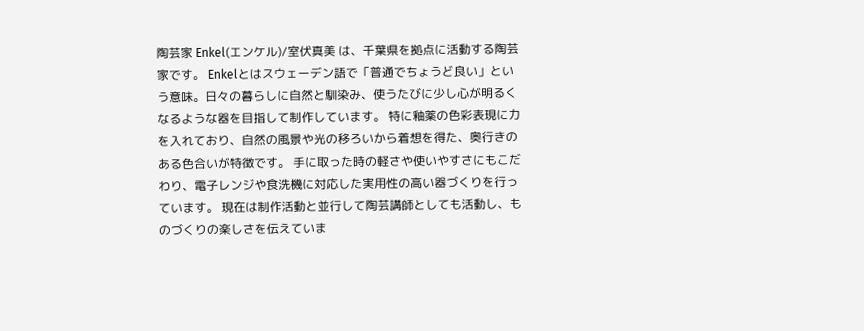陶芸家 Enkel(エンケル)/室伏真美 は、千葉県を拠点に活動する陶芸家です。 Enkelとはスウェーデン語で「普通でちょうど良い」という意味。日々の暮らしに自然と馴染み、使うたびに少し心が明るくなるような器を目指して制作しています。 特に釉薬の色彩表現に力を入れており、自然の風景や光の移ろいから着想を得た、奥行きのある色合いが特徴です。 手に取った時の軽さや使いやすさにもこだわり、電子レンジや食洗機に対応した実用性の高い器づくりを行っています。 現在は制作活動と並行して陶芸講師としても活動し、ものづくりの楽しさを伝えていま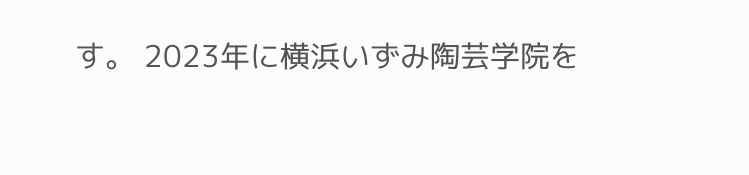す。 2023年に横浜いずみ陶芸学院を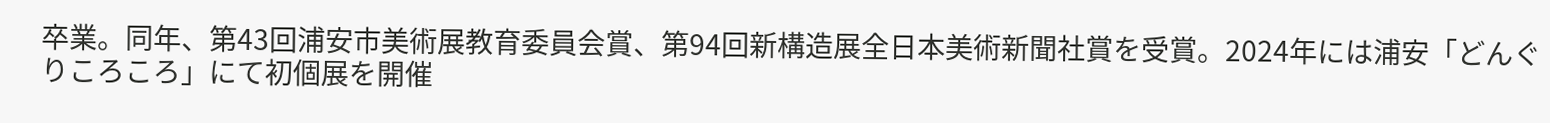卒業。同年、第43回浦安市美術展教育委員会賞、第94回新構造展全日本美術新聞社賞を受賞。2024年には浦安「どんぐりころころ」にて初個展を開催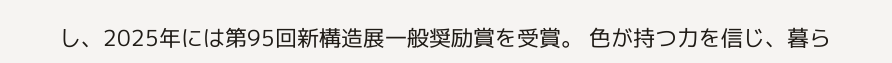し、2025年には第95回新構造展一般奨励賞を受賞。 色が持つ力を信じ、暮ら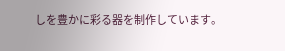しを豊かに彩る器を制作しています。